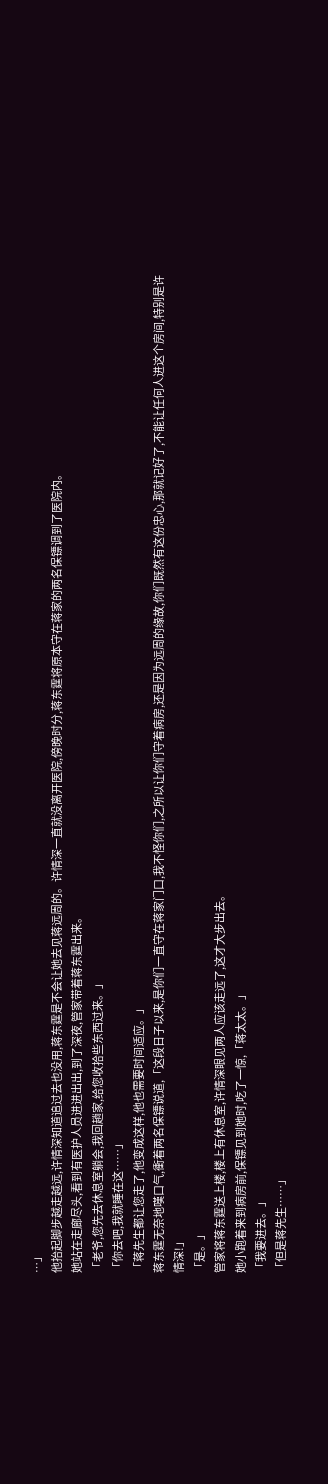…」
他抬起脚步越走越远,许情深知道追过去也没用,蒋东霆是不会让她去见蒋远周的。许情深一直就没离开医院,傍晚时分,蒋东霆将原本守在蒋家的两名保镖调到了医院内。
她站在走廊尽头,看到有医护人员进进出出,到了深夜,管家带着蒋东霆出来。
「老爷,您先去休息室躺会,我回趟家,给您收拾些东西过来。」
「你去吧,我就睡在这……」
「蒋先生都让您走了,他变成这样,他也需要时间适应。」
蒋东霆无奈地嘆口气,衝着两名保镖说道,「这段日子以来,是你们一直守在蒋家门口,我不怪你们,之所以让你们守着病房,还是因为远周的缘故,你们既然有这份忠心,那就记好了,不能让任何人进这个房间,特别是许情深!」
「是。」
管家将蒋东霆送上楼,楼上有休息室,许情深眼见两人应该走远了,这才大步出去。
她小跑着来到病房前,保镖见到她时,吃了一惊,「蒋太太。」
「我要进去。」
「但是蒋先生……」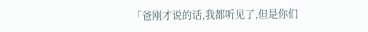「爸刚才说的话,我都听见了,但是你们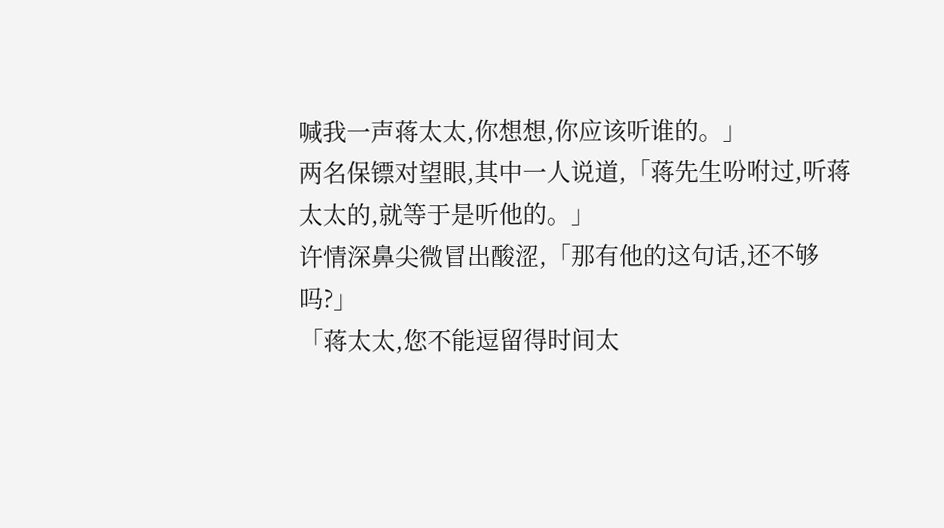喊我一声蒋太太,你想想,你应该听谁的。」
两名保镖对望眼,其中一人说道,「蒋先生吩咐过,听蒋太太的,就等于是听他的。」
许情深鼻尖微冒出酸涩,「那有他的这句话,还不够吗?」
「蒋太太,您不能逗留得时间太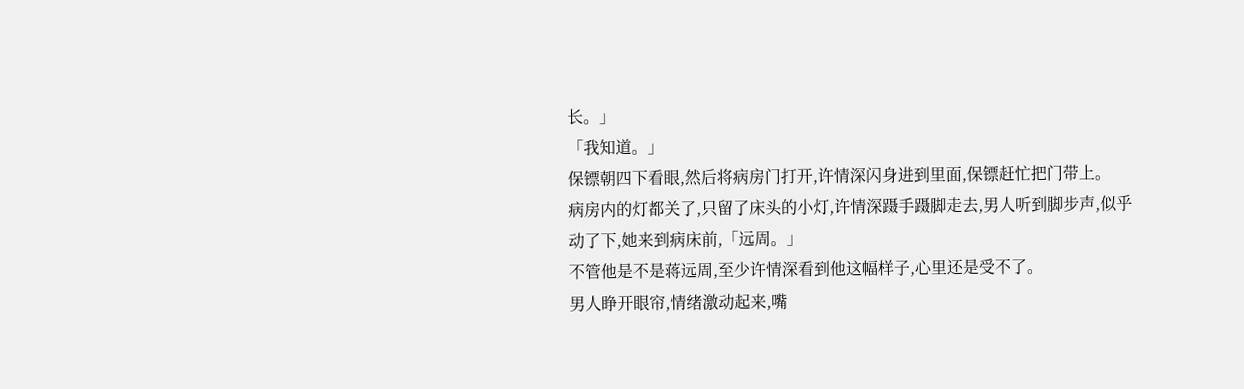长。」
「我知道。」
保镖朝四下看眼,然后将病房门打开,许情深闪身进到里面,保镖赶忙把门带上。
病房内的灯都关了,只留了床头的小灯,许情深蹑手蹑脚走去,男人听到脚步声,似乎动了下,她来到病床前,「远周。」
不管他是不是蒋远周,至少许情深看到他这幅样子,心里还是受不了。
男人睁开眼帘,情绪激动起来,嘴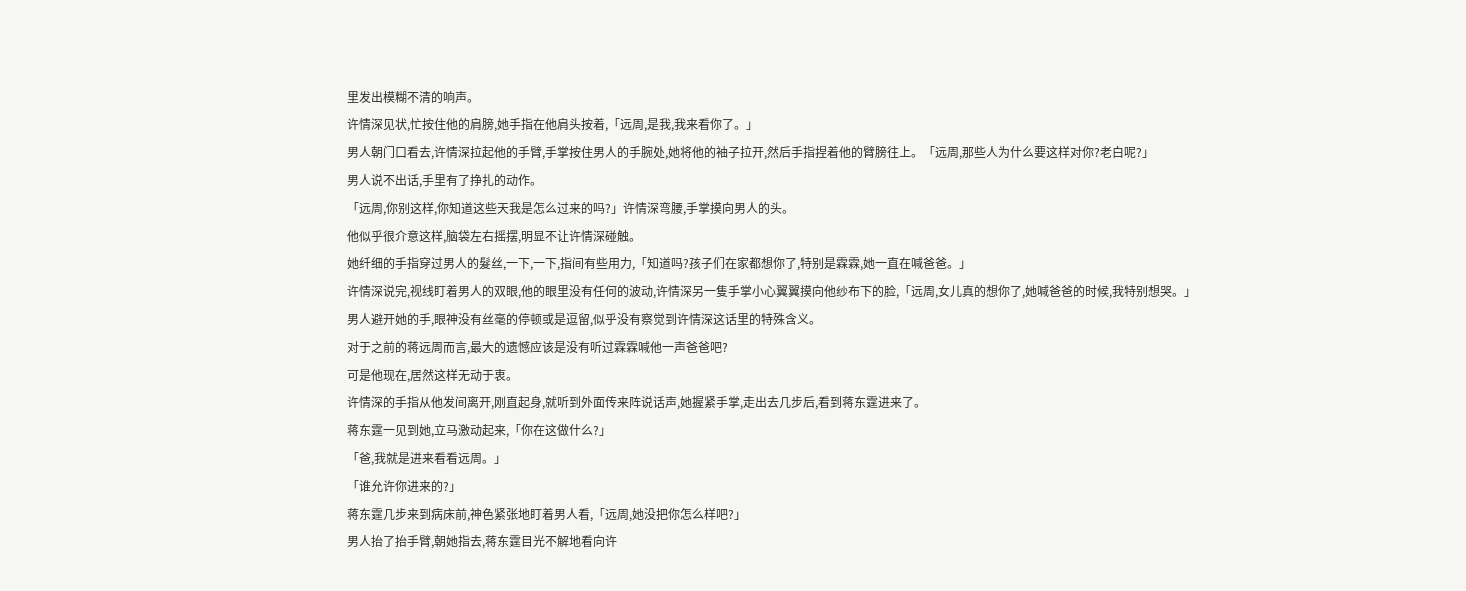里发出模糊不清的响声。
许情深见状,忙按住他的肩膀,她手指在他肩头按着,「远周,是我,我来看你了。」
男人朝门口看去,许情深拉起他的手臂,手掌按住男人的手腕处,她将他的袖子拉开,然后手指捏着他的臂膀往上。「远周,那些人为什么要这样对你?老白呢?」
男人说不出话,手里有了挣扎的动作。
「远周,你别这样,你知道这些天我是怎么过来的吗?」许情深弯腰,手掌摸向男人的头。
他似乎很介意这样,脑袋左右摇摆,明显不让许情深碰触。
她纤细的手指穿过男人的髮丝,一下,一下,指间有些用力,「知道吗?孩子们在家都想你了,特别是霖霖,她一直在喊爸爸。」
许情深说完,视线盯着男人的双眼,他的眼里没有任何的波动,许情深另一隻手掌小心翼翼摸向他纱布下的脸,「远周,女儿真的想你了,她喊爸爸的时候,我特别想哭。」
男人避开她的手,眼神没有丝毫的停顿或是逗留,似乎没有察觉到许情深这话里的特殊含义。
对于之前的蒋远周而言,最大的遗憾应该是没有听过霖霖喊他一声爸爸吧?
可是他现在,居然这样无动于衷。
许情深的手指从他发间离开,刚直起身,就听到外面传来阵说话声,她握紧手掌,走出去几步后,看到蒋东霆进来了。
蒋东霆一见到她,立马激动起来,「你在这做什么?」
「爸,我就是进来看看远周。」
「谁允许你进来的?」
蒋东霆几步来到病床前,神色紧张地盯着男人看,「远周,她没把你怎么样吧?」
男人抬了抬手臂,朝她指去,蒋东霆目光不解地看向许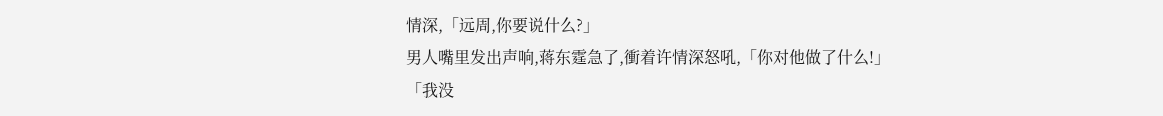情深,「远周,你要说什么?」
男人嘴里发出声响,蒋东霆急了,衝着许情深怒吼,「你对他做了什么!」
「我没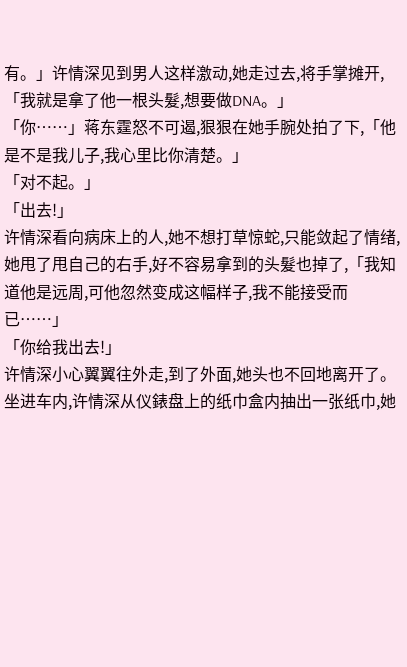有。」许情深见到男人这样激动,她走过去,将手掌摊开,「我就是拿了他一根头髮,想要做DNA。」
「你……」蒋东霆怒不可遏,狠狠在她手腕处拍了下,「他是不是我儿子,我心里比你清楚。」
「对不起。」
「出去!」
许情深看向病床上的人,她不想打草惊蛇,只能敛起了情绪,她甩了甩自己的右手,好不容易拿到的头髮也掉了,「我知道他是远周,可他忽然变成这幅样子,我不能接受而已……」
「你给我出去!」
许情深小心翼翼往外走,到了外面,她头也不回地离开了。
坐进车内,许情深从仪錶盘上的纸巾盒内抽出一张纸巾,她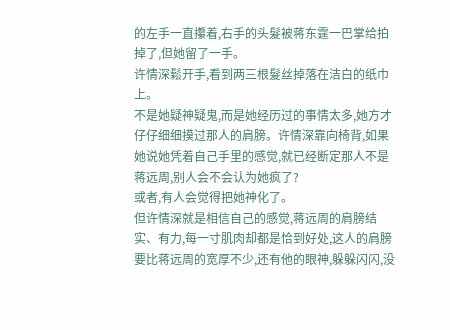的左手一直攥着,右手的头髮被蒋东霆一巴掌给拍掉了,但她留了一手。
许情深鬆开手,看到两三根髮丝掉落在洁白的纸巾上。
不是她疑神疑鬼,而是她经历过的事情太多,她方才仔仔细细摸过那人的肩膀。许情深靠向椅背,如果她说她凭着自己手里的感觉,就已经断定那人不是蒋远周,别人会不会认为她疯了?
或者,有人会觉得把她神化了。
但许情深就是相信自己的感觉,蒋远周的肩膀结实、有力,每一寸肌肉却都是恰到好处,这人的肩膀要比蒋远周的宽厚不少,还有他的眼神,躲躲闪闪,没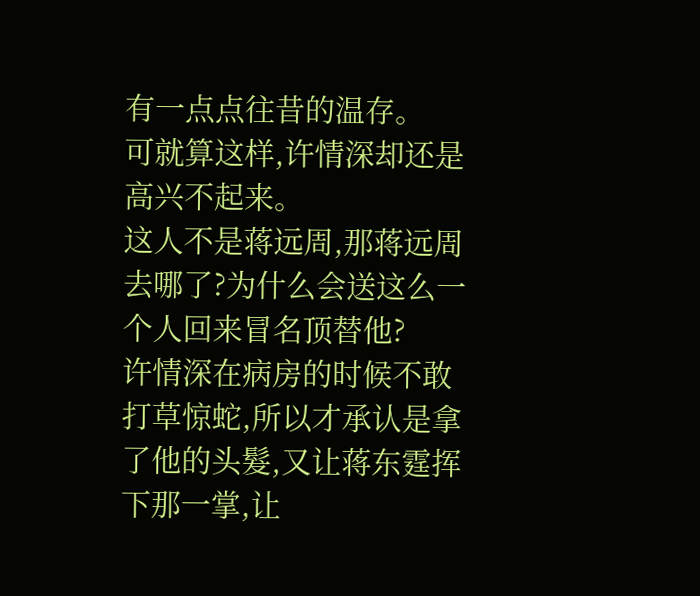有一点点往昔的温存。
可就算这样,许情深却还是高兴不起来。
这人不是蒋远周,那蒋远周去哪了?为什么会送这么一个人回来冒名顶替他?
许情深在病房的时候不敢打草惊蛇,所以才承认是拿了他的头髮,又让蒋东霆挥下那一掌,让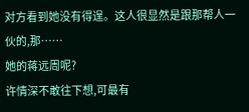对方看到她没有得逞。这人很显然是跟那帮人一伙的,那……
她的蒋远周呢?
许情深不敢往下想,可最有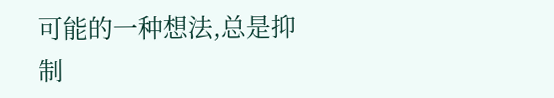可能的一种想法,总是抑制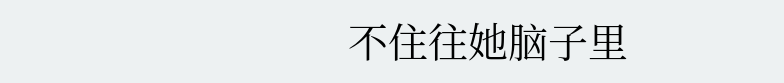不住往她脑子里